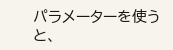パラメーターを使うと、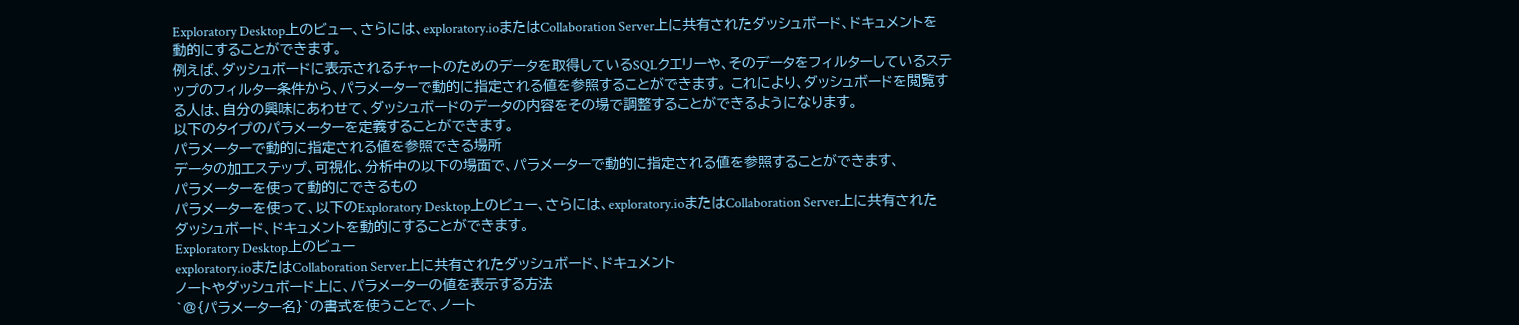Exploratory Desktop上のビュー、さらには、exploratory.ioまたはCollaboration Server上に共有されたダッシュボード、ドキュメントを動的にすることができます。
例えば、ダッシュボードに表示されるチャートのためのデータを取得しているSQLクエリーや、そのデータをフィルターしているステップのフィルター条件から、パラメーターで動的に指定される値を参照することができます。 これにより、ダッシュボードを閲覧する人は、自分の興味にあわせて、ダッシュボードのデータの内容をその場で調整することができるようになります。
以下のタイプのパラメーターを定義することができます。
パラメーターで動的に指定される値を参照できる場所
データの加工ステップ、可視化、分析中の以下の場面で、パラメーターで動的に指定される値を参照することができます、
パラメーターを使って動的にできるもの
パラメーターを使って、以下のExploratory Desktop上のビュー、さらには、exploratory.ioまたはCollaboration Server上に共有されたダッシュボード、ドキュメントを動的にすることができます。
Exploratory Desktop上のビュー
exploratory.ioまたはCollaboration Server上に共有されたダッシュボード、ドキュメント
ノートやダッシュボード上に、パラメーターの値を表示する方法
`@{パラメーター名}`の書式を使うことで、ノート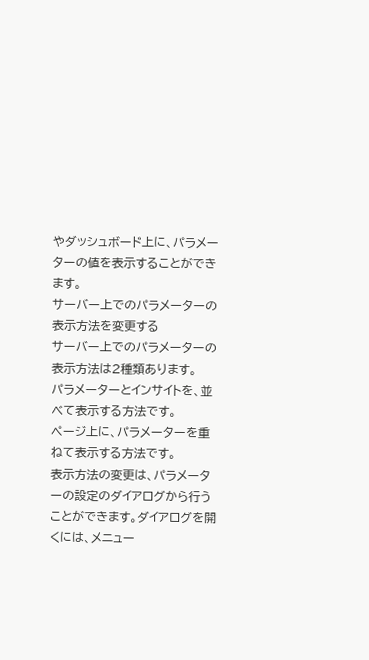やダッシュボード上に、パラメーターの値を表示することができます。
サーバー上でのパラメーターの表示方法を変更する
サーバー上でのパラメーターの表示方法は2種類あります。
パラメーターとインサイトを、並べて表示する方法です。
ページ上に、パラメーターを重ねて表示する方法です。
表示方法の変更は、パラメーターの設定のダイアログから行うことができます。ダイアログを開くには、メニュー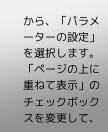から、「パラメーターの設定」を選択します。
「ページの上に重ねて表示」のチェックボックスを変更して、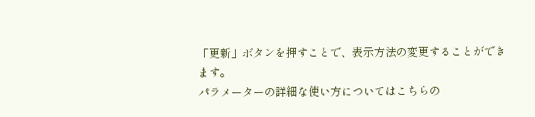「更新」ボタンを押すことで、表示方法の変更することができます。
パラメーターの詳細な使い方についてはこちらの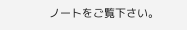ノートをご覧下さい。